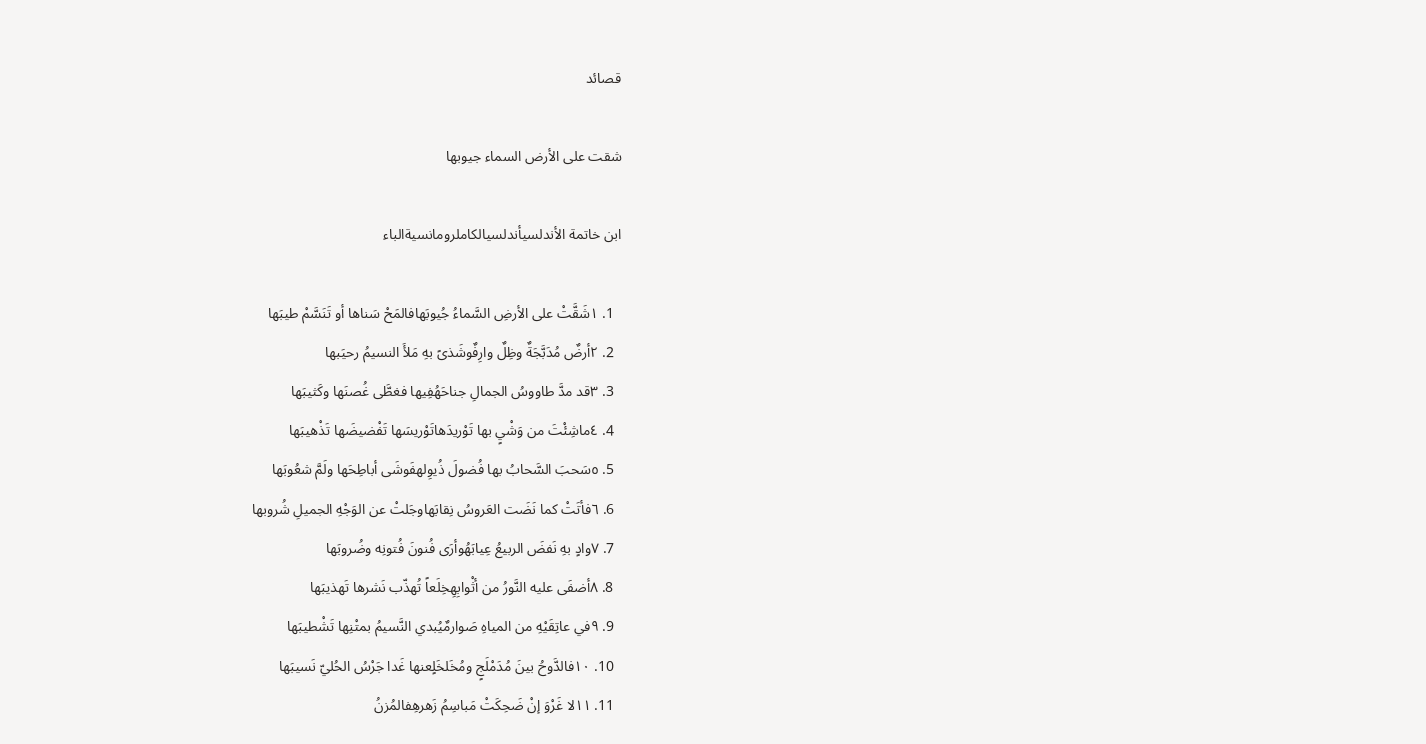قصائد

شقت على الأرض السماء جيوبها

ابن خاتمة الأندلسيأندلسيالكاملرومانسيةالباء

  1. ١شَقَّتْ على الأرضِ السَّماءُ جُيوبَهافالمَحْ سَناها أو تَنَسَّمْ طيبَها
  2. ٢أرضٌ مُدَبَّجَةٌ وظِلٌ وارِفٌوشَذىً بهِ مَلأَ النسيمُ رحيَبها
  3. ٣قد مدَّ طاووسُ الجمالِ جناحَهُفِيها فغطَّى غُصنَها وكَثيبَها
  4. ٤ماشِئْتَ من وَشْيٍ بها تَوْريدَهاتَوْريسَها تَفْضيضَها تَذْهيبَها
  5. ٥سَحبَ السَّحابُ بها فُضولَ ذُيوِلهفَوشَى أباطِحَها ولَمَّ شعُوبَها
  6. ٦فأتَتْ كما نَضَت العَروسُ نِقابَهاوجَلتْ عن الوَجْهِ الجميلِ شُروبها
  7. ٧وادٍ بهِ نَفضَ الربيعُ عِيابَهُوأرَى فُنونَ فُتونِه وضُروبَها
  8. ٨أضفَى عليه النَّورُ من أثْوابِهِخِلَعاً تُهذّب نَشرها تَهذيبَها
  9. ٩في عاتِقَيْهِ من المياهِ صَوارمٌيُبدي النَّسيمُ بمتْنِها تَشْطيبَها
  10. ١٠فالدَّوحُ بينَ مُدَمْلَجٍ ومُخَلخَلٍعنها غَدا جَرْسُ الحُليّ نَسيبَها
  11. ١١لا غَرْوَ إنْ ضَحِكَتْ مَباسِمُ زَهرهِفالمُزنُ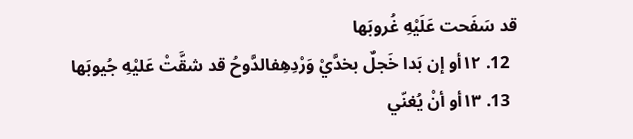قد سَفَحت عَلَيْهِ غُروبَها
  12. ١٢أو إن بَدا خَجلٌ بخدَّيْ وَرْدِهِفالدَّوحُ قد شقَّتْ عَليْهِ جُيوبَها
  13. ١٣أو أنْ يُغنّي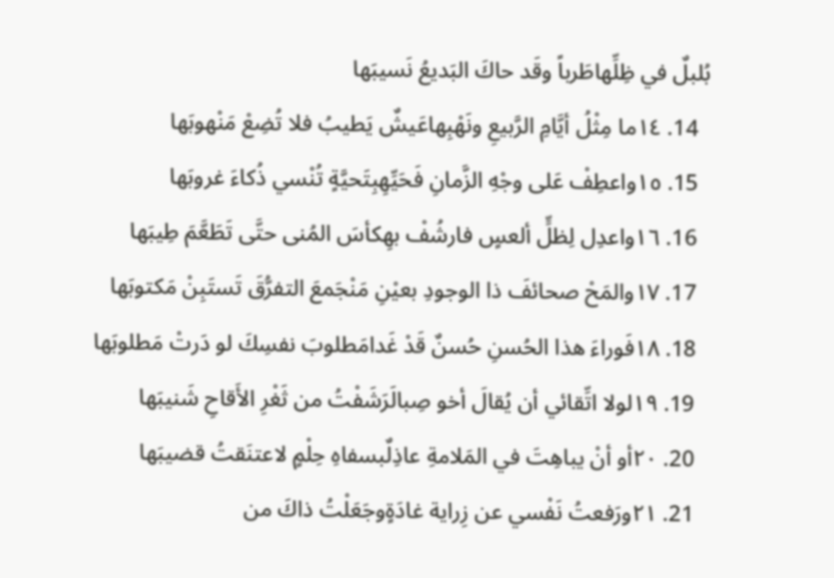بُلبلٌ في ظِلِّهاطَرباً وقَد حاكَ البَديعُ نَسيبَها
  14. ١٤ما مِثْلُ أيَّامِ الرَّبيعِ ونَهْبِهاعَيشٌ يَطيبُ فلا تُضِعْ مَنْهوبَها
  15. ١٥واعطِفْ عَلى وجْهِ الزَّمانِ فَحَيِّهِبِتَحيَّةٍ تُنْسي ذُكاءَ غروبَها
  16. ١٦واعدِل لِظلٍّ ألعسٍ فارشُفْ بهِكأسَ المُنى حتَّى تَطَعَّمَ طِيبَها
  17. ١٧والمَحْ صحائفَ ذا الوجودِ بعيْنِ مَنْجَمعَ التفرُّقَ تَستَبِنْ مَكتوبَها
  18. ١٨فَوراءَ هذا الحُسنِ حُسنٌ قَدْ غَدامَطلوبَ نفسِكَ لو دَرتْ مَطلوبَها
  19. ١٩لولا اتِّقائي أن يُقالَ أخو صِبالَرَشَفْتُ من ثَغْرِ الأَقاحِ شَنيبَها
  20. ٢٠أو أنْ يباهِتَ في المَلامةِ عاذِلٌبسفاهِ حِلْمٍ لاعتنَقتُ قضيبَها
  21. ٢١ورَفعتُ نَفْسي عن زِراية غادَةٍوجَعَلْتُ ذاكَ من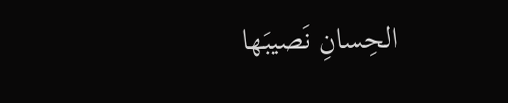الحِسانِ نَصيبَها